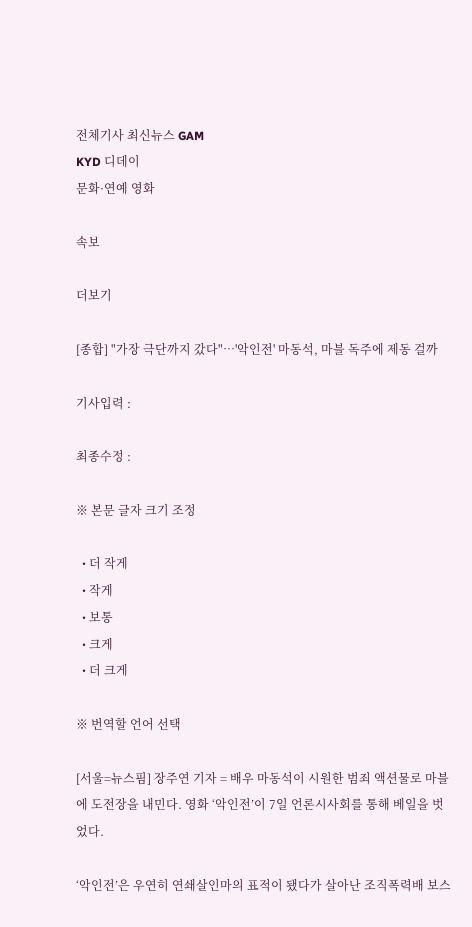전체기사 최신뉴스 GAM
KYD 디데이
문화·연예 영화

속보

더보기

[종합] "가장 극단까지 갔다"…'악인전' 마동석, 마블 독주에 제동 걸까

기사입력 :

최종수정 :

※ 본문 글자 크기 조정

  • 더 작게
  • 작게
  • 보통
  • 크게
  • 더 크게

※ 번역할 언어 선택

[서울=뉴스핌] 장주연 기자 = 배우 마동석이 시원한 범죄 액션물로 마블에 도전장을 내민다. 영화 ‘악인전’이 7일 언론시사회를 통해 베일을 벗었다.

‘악인전’은 우연히 연쇄살인마의 표적이 됐다가 살아난 조직폭력배 보스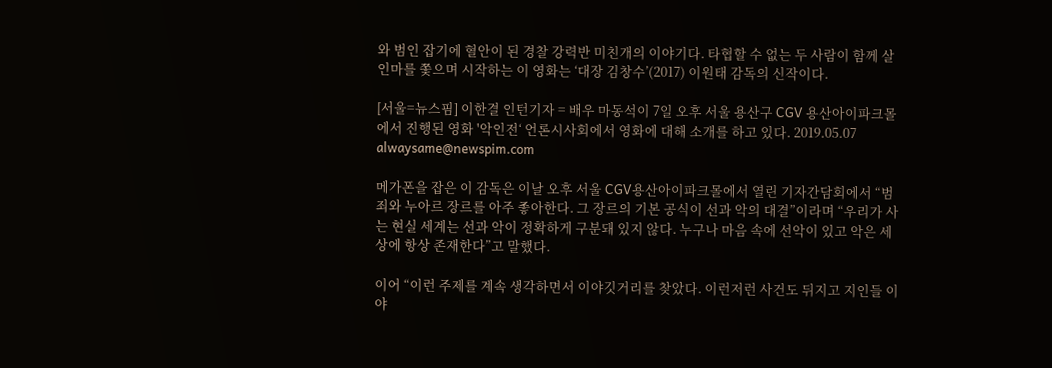와 범인 잡기에 혈안이 된 경찰 강력반 미친개의 이야기다. 타협할 수 없는 두 사람이 함께 살인마를 쫓으며 시작하는 이 영화는 ‘대장 김창수’(2017) 이원태 감독의 신작이다.

[서울=뉴스핌] 이한결 인턴기자 = 배우 마동석이 7일 오후 서울 용산구 CGV 용산아이파크몰에서 진행된 영화 '악인전‘ 언론시사회에서 영화에 대해 소개를 하고 있다. 2019.05.07 alwaysame@newspim.com

메가폰을 잡은 이 감독은 이날 오후 서울 CGV용산아이파크몰에서 열린 기자간담회에서 “범죄와 누아르 장르를 아주 좋아한다. 그 장르의 기본 공식이 선과 악의 대결”이라며 “우리가 사는 현실 세계는 선과 악이 정확하게 구분돼 있지 않다. 누구나 마음 속에 선악이 있고 악은 세상에 항상 존재한다”고 말했다.

이어 “이런 주제를 계속 생각하면서 이야깃거리를 찾았다. 이런저런 사건도 뒤지고 지인들 이야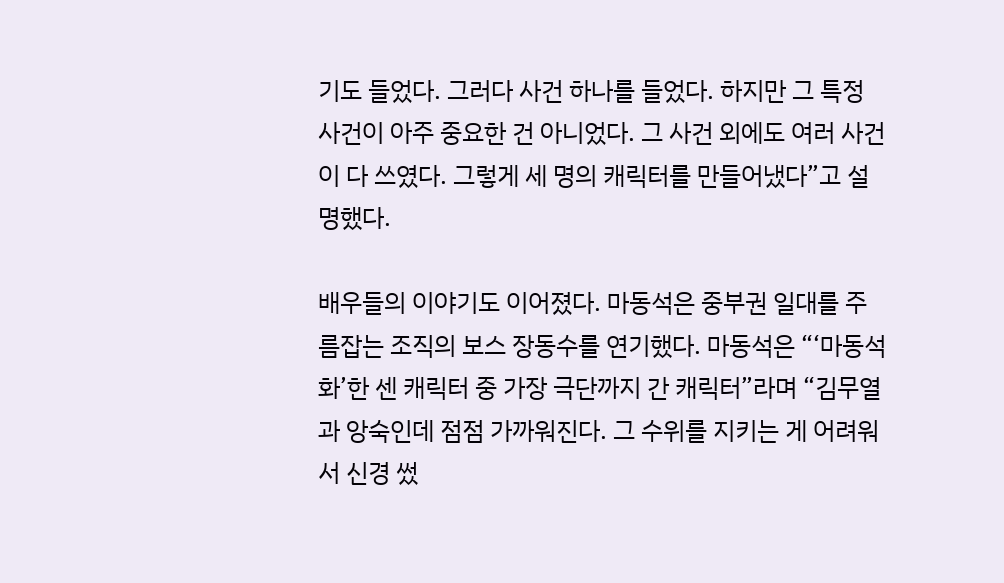기도 들었다. 그러다 사건 하나를 들었다. 하지만 그 특정 사건이 아주 중요한 건 아니었다. 그 사건 외에도 여러 사건이 다 쓰였다. 그렇게 세 명의 캐릭터를 만들어냈다”고 설명했다.

배우들의 이야기도 이어졌다. 마동석은 중부권 일대를 주름잡는 조직의 보스 장동수를 연기했다. 마동석은 “‘마동석화’한 센 캐릭터 중 가장 극단까지 간 캐릭터”라며 “김무열과 앙숙인데 점점 가까워진다. 그 수위를 지키는 게 어려워서 신경 썼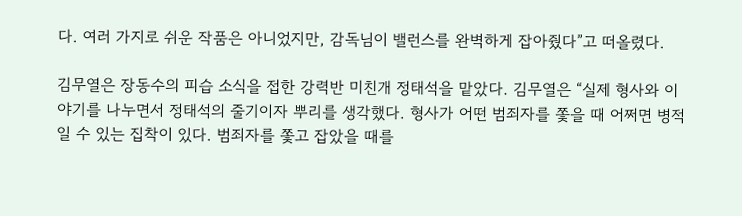다. 여러 가지로 쉬운 작품은 아니었지만, 감독님이 밸런스를 완벽하게 잡아줬다”고 떠올렸다.

김무열은 장동수의 피습 소식을 접한 강력반 미친개 정태석을 맡았다. 김무열은 “실제 형사와 이야기를 나누면서 정태석의 줄기이자 뿌리를 생각했다. 형사가 어떤 범죄자를 쫓을 때 어쩌면 병적일 수 있는 집착이 있다. 범죄자를 쫓고 잡았을 때를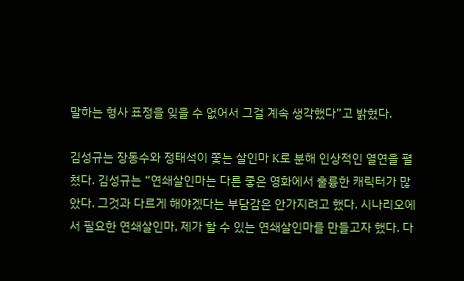말하는 형사 표정을 잊을 수 없어서 그걸 계속 생각했다”고 밝혔다.

김성규는 장동수와 정태석이 쫓는 살인마 K로 분해 인상적인 열연을 펼쳤다. 김성규는 “연쇄살인마는 다른 좋은 영화에서 훌륭한 캐릭터가 많았다. 그것과 다르게 해야겠다는 부담감은 안가지려고 했다. 시나리오에서 필요한 연쇄살인마, 제가 할 수 있는 연쇄살인마를 만들고자 했다. 다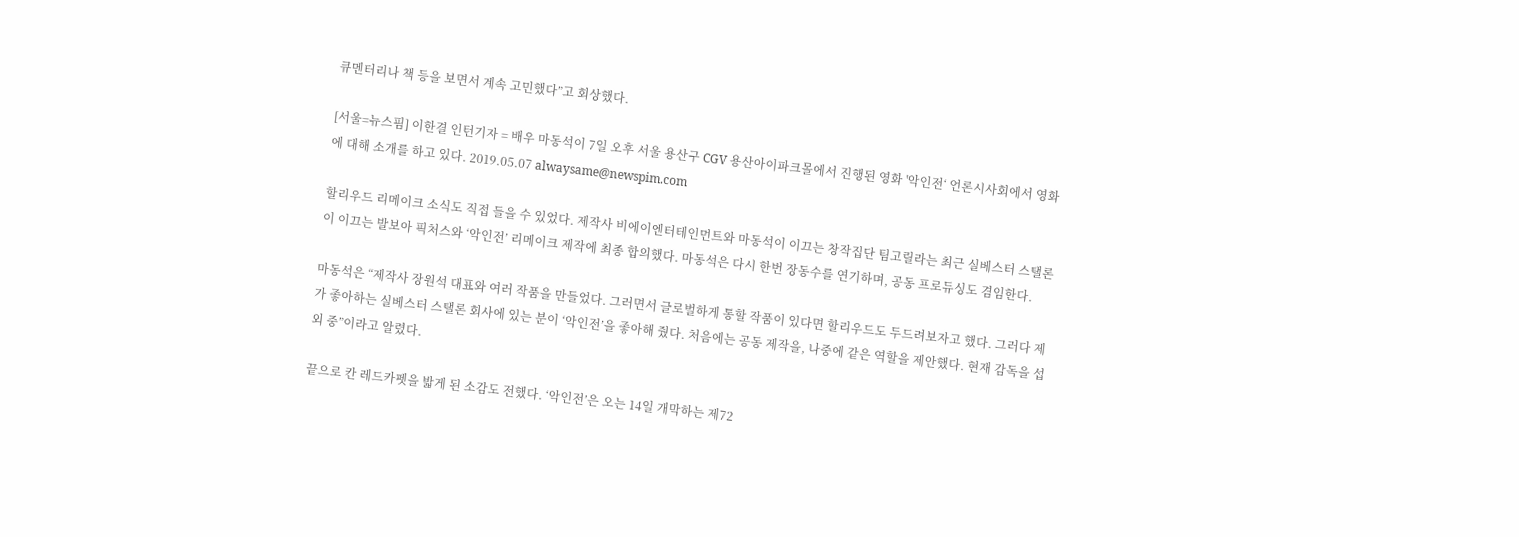큐멘터리나 책 등을 보면서 계속 고민했다”고 회상했다.

[서울=뉴스핌] 이한결 인턴기자 = 배우 마동석이 7일 오후 서울 용산구 CGV 용산아이파크몰에서 진행된 영화 '악인전‘ 언론시사회에서 영화에 대해 소개를 하고 있다. 2019.05.07 alwaysame@newspim.com

할리우드 리메이크 소식도 직접 들을 수 있었다. 제작사 비에이엔터테인먼트와 마동석이 이끄는 창작집단 팀고릴라는 최근 실베스터 스탤론이 이끄는 발보아 픽처스와 ‘악인전’ 리메이크 제작에 최종 합의했다. 마동석은 다시 한번 장동수를 연기하며, 공동 프로듀싱도 겸임한다.

마동석은 “제작사 장원석 대표와 여러 작품을 만들었다. 그러면서 글로벌하게 통할 작품이 있다면 할리우드도 두드려보자고 했다. 그러다 제가 좋아하는 실베스터 스탤론 회사에 있는 분이 ‘악인전’을 좋아해 줬다. 처음에는 공동 제작을, 나중에 같은 역할을 제안했다. 현재 감독을 섭외 중”이라고 알렸다.

끝으로 칸 레드카펫을 밟게 된 소감도 전했다. ‘악인전’은 오는 14일 개막하는 제72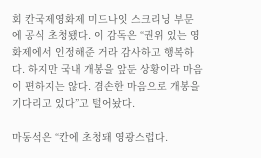회 칸국제영화제 미드나잇 스크리닝 부문에 공식 초청됐다. 이 감독은 “권위 있는 영화제에서 인정해준 거라 감사하고 행복하다. 하지만 국내 개봉을 앞둔 상황이라 마음이 편하지는 않다. 겸손한 마음으로 개봉을 기다리고 있다”고 털어놨다.

마동석은 “칸에 초청돼 영광스럽다.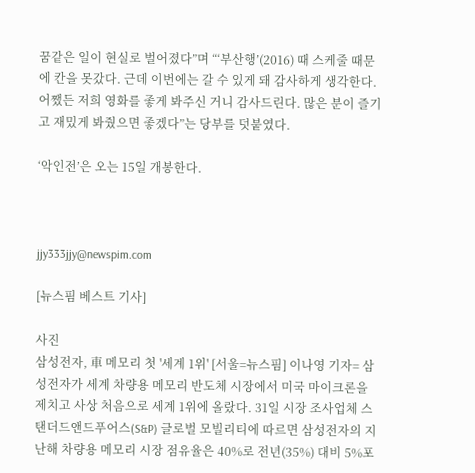꿈같은 일이 현실로 벌어졌다”며 “‘부산행’(2016) 때 스케줄 때문에 칸을 못갔다. 근데 이번에는 갈 수 있게 돼 감사하게 생각한다. 어쨌든 저희 영화를 좋게 봐주신 거니 감사드린다. 많은 분이 즐기고 재밌게 봐줬으면 좋겠다”는 당부를 덧붙였다.

‘악인전’은 오는 15일 개봉한다.



jjy333jjy@newspim.com

[뉴스핌 베스트 기사]

사진
삼성전자, 車 메모리 첫 '세계 1위' [서울=뉴스핌] 이나영 기자= 삼성전자가 세계 차량용 메모리 반도체 시장에서 미국 마이크론을 제치고 사상 처음으로 세계 1위에 올랐다. 31일 시장 조사업체 스탠더드앤드푸어스(S&P) 글로벌 모빌리티에 따르면 삼성전자의 지난해 차량용 메모리 시장 점유율은 40%로 전년(35%) 대비 5%포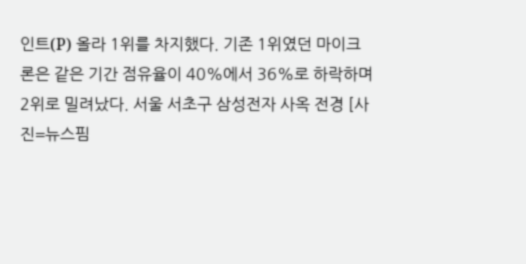인트(P) 올라 1위를 차지했다. 기존 1위였던 마이크론은 같은 기간 점유율이 40%에서 36%로 하락하며 2위로 밀려났다. 서울 서초구 삼성전자 사옥 전경 [사진=뉴스핌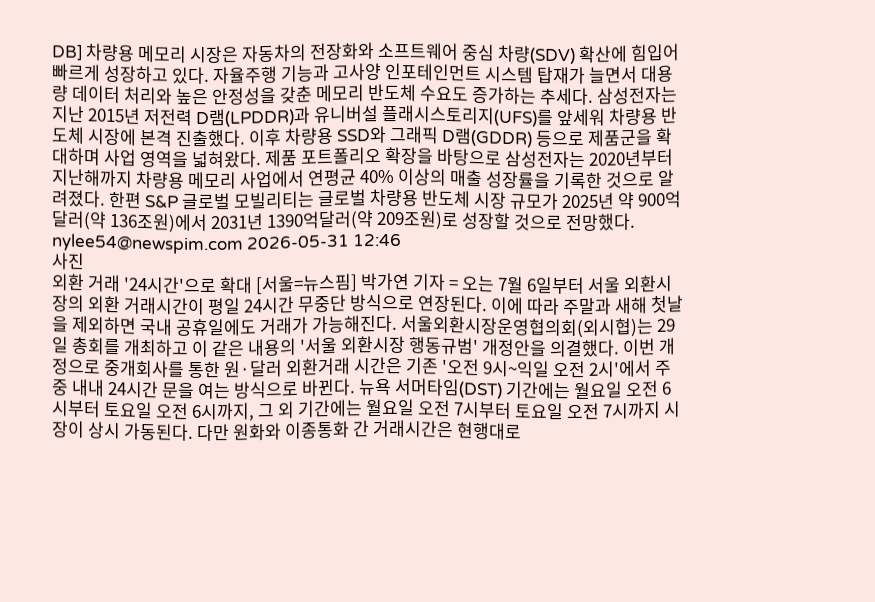DB] 차량용 메모리 시장은 자동차의 전장화와 소프트웨어 중심 차량(SDV) 확산에 힘입어 빠르게 성장하고 있다. 자율주행 기능과 고사양 인포테인먼트 시스템 탑재가 늘면서 대용량 데이터 처리와 높은 안정성을 갖춘 메모리 반도체 수요도 증가하는 추세다. 삼성전자는 지난 2015년 저전력 D램(LPDDR)과 유니버설 플래시스토리지(UFS)를 앞세워 차량용 반도체 시장에 본격 진출했다. 이후 차량용 SSD와 그래픽 D램(GDDR) 등으로 제품군을 확대하며 사업 영역을 넓혀왔다. 제품 포트폴리오 확장을 바탕으로 삼성전자는 2020년부터 지난해까지 차량용 메모리 사업에서 연평균 40% 이상의 매출 성장률을 기록한 것으로 알려졌다. 한편 S&P 글로벌 모빌리티는 글로벌 차량용 반도체 시장 규모가 2025년 약 900억달러(약 136조원)에서 2031년 1390억달러(약 209조원)로 성장할 것으로 전망했다. nylee54@newspim.com 2026-05-31 12:46
사진
외환 거래 '24시간'으로 확대 [서울=뉴스핌] 박가연 기자 = 오는 7월 6일부터 서울 외환시장의 외환 거래시간이 평일 24시간 무중단 방식으로 연장된다. 이에 따라 주말과 새해 첫날을 제외하면 국내 공휴일에도 거래가 가능해진다. 서울외환시장운영협의회(외시협)는 29일 총회를 개최하고 이 같은 내용의 '서울 외환시장 행동규범' 개정안을 의결했다. 이번 개정으로 중개회사를 통한 원·달러 외환거래 시간은 기존 '오전 9시~익일 오전 2시'에서 주중 내내 24시간 문을 여는 방식으로 바뀐다. 뉴욕 서머타임(DST) 기간에는 월요일 오전 6시부터 토요일 오전 6시까지, 그 외 기간에는 월요일 오전 7시부터 토요일 오전 7시까지 시장이 상시 가동된다. 다만 원화와 이종통화 간 거래시간은 현행대로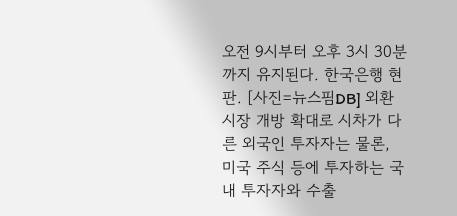오전 9시부터 오후 3시 30분까지 유지된다. 한국은행 현판. [사진=뉴스핌DB] 외환시장 개방 확대로 시차가 다른 외국인 투자자는 물론, 미국 주식 등에 투자하는 국내 투자자와 수출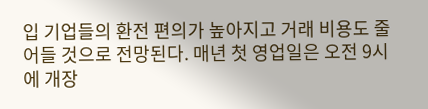입 기업들의 환전 편의가 높아지고 거래 비용도 줄어들 것으로 전망된다. 매년 첫 영업일은 오전 9시에 개장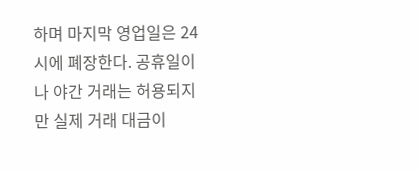하며 마지막 영업일은 24시에 폐장한다. 공휴일이나 야간 거래는 허용되지만 실제 거래 대금이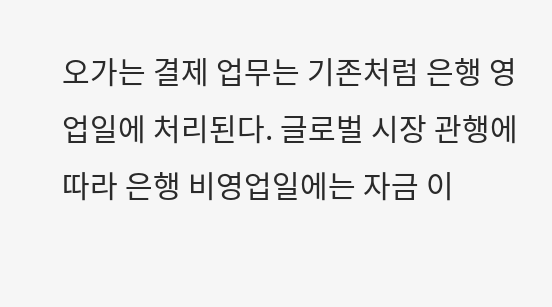오가는 결제 업무는 기존처럼 은행 영업일에 처리된다. 글로벌 시장 관행에 따라 은행 비영업일에는 자금 이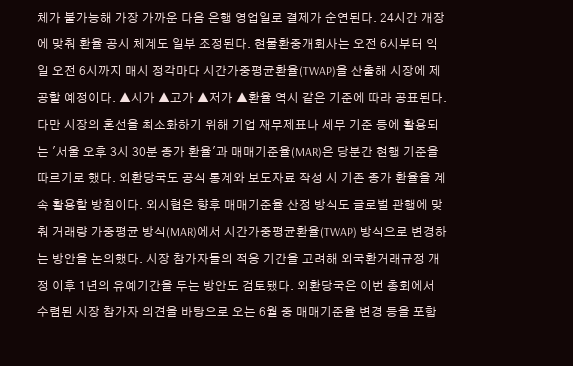체가 불가능해 가장 가까운 다음 은행 영업일로 결제가 순연된다. 24시간 개장에 맞춰 환율 공시 체계도 일부 조정된다. 현물환중개회사는 오전 6시부터 익일 오전 6시까지 매시 정각마다 시간가중평균환율(TWAP)을 산출해 시장에 제공할 예정이다. ▲시가 ▲고가 ▲저가 ▲환율 역시 같은 기준에 따라 공표된다. 다만 시장의 혼선을 최소화하기 위해 기업 재무제표나 세무 기준 등에 활용되는 '서울 오후 3시 30분 종가 환율'과 매매기준율(MAR)은 당분간 현행 기준을 따르기로 했다. 외환당국도 공식 통계와 보도자료 작성 시 기존 종가 환율을 계속 활용할 방침이다. 외시협은 향후 매매기준율 산정 방식도 글로벌 관행에 맞춰 거래량 가중평균 방식(MAR)에서 시간가중평균환율(TWAP) 방식으로 변경하는 방안을 논의했다. 시장 참가자들의 적응 기간을 고려해 외국환거래규정 개정 이후 1년의 유예기간을 두는 방안도 검토됐다. 외환당국은 이번 총회에서 수렴된 시장 참가자 의견을 바탕으로 오는 6월 중 매매기준율 변경 등을 포함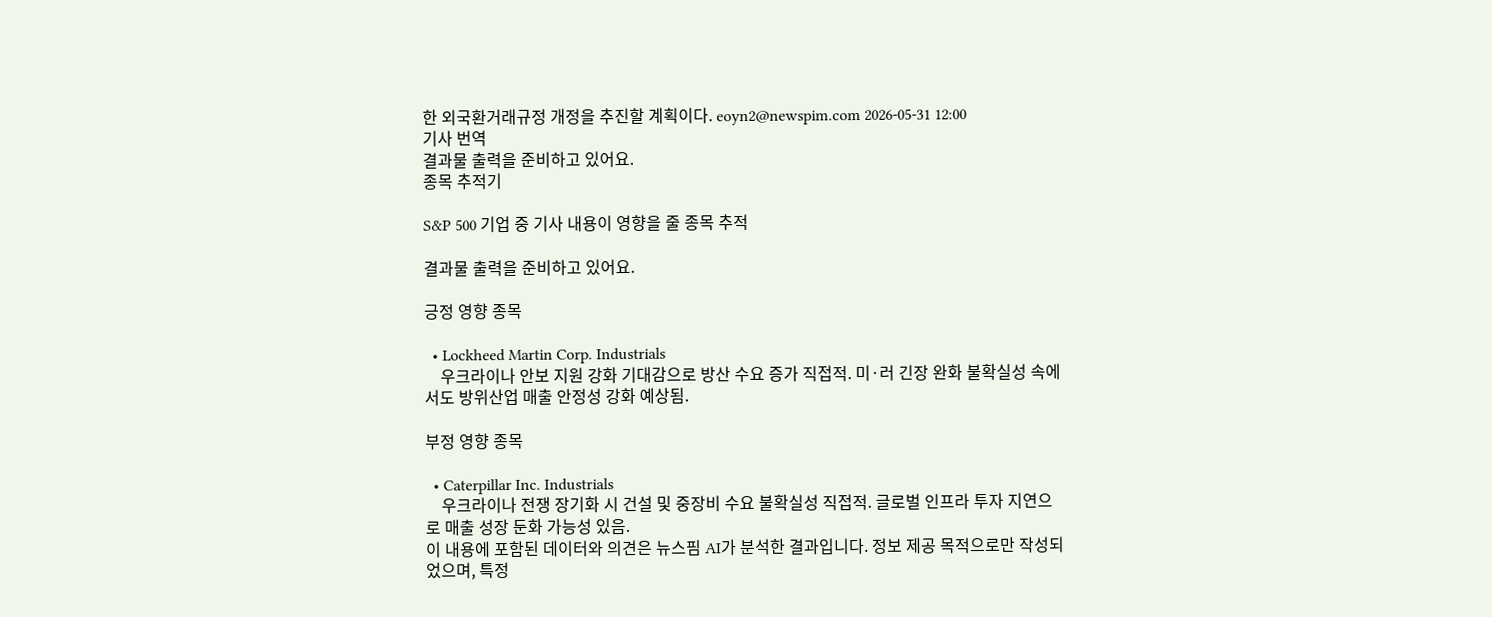한 외국환거래규정 개정을 추진할 계획이다. eoyn2@newspim.com 2026-05-31 12:00
기사 번역
결과물 출력을 준비하고 있어요.
종목 추적기

S&P 500 기업 중 기사 내용이 영향을 줄 종목 추적

결과물 출력을 준비하고 있어요.

긍정 영향 종목

  • Lockheed Martin Corp. Industrials
    우크라이나 안보 지원 강화 기대감으로 방산 수요 증가 직접적. 미·러 긴장 완화 불확실성 속에서도 방위산업 매출 안정성 강화 예상됨.

부정 영향 종목

  • Caterpillar Inc. Industrials
    우크라이나 전쟁 장기화 시 건설 및 중장비 수요 불확실성 직접적. 글로벌 인프라 투자 지연으로 매출 성장 둔화 가능성 있음.
이 내용에 포함된 데이터와 의견은 뉴스핌 AI가 분석한 결과입니다. 정보 제공 목적으로만 작성되었으며, 특정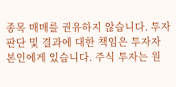종목 매매를 권유하지 않습니다. 투자 판단 및 결과에 대한 책임은 투자자 본인에게 있습니다. 주식 투자는 원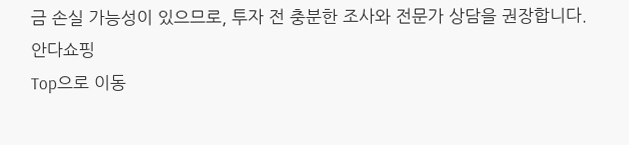금 손실 가능성이 있으므로, 투자 전 충분한 조사와 전문가 상담을 권장합니다.
안다쇼핑
Top으로 이동